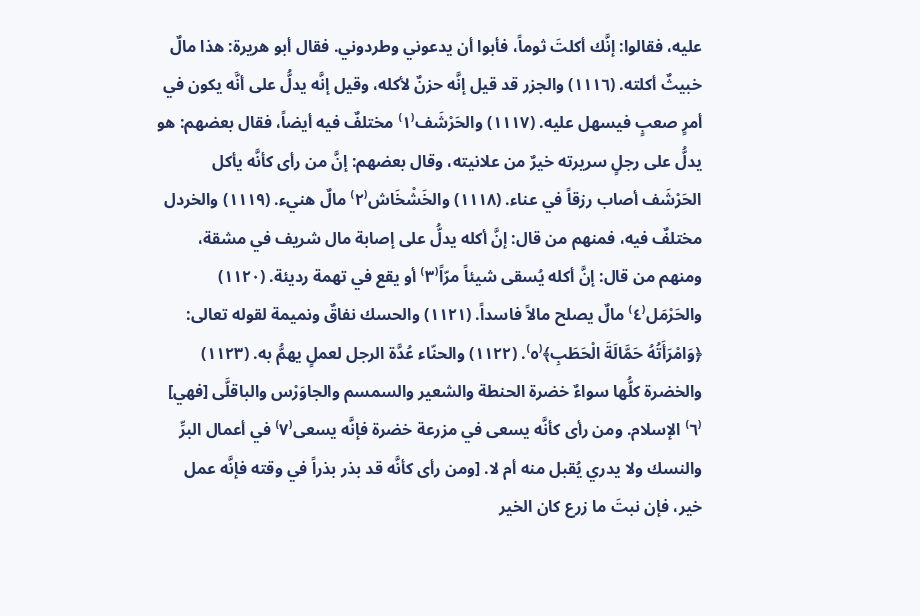عليه، فقالوا: إنَّك أكلتَ ثوماً، فأبوا أن يدعوني وطردوني. فقال أبو هريرة: هذا مالٌ خبيثٌ أكلته. (١١١٦) والجزر قد قيل إنَّه حزنٌ لأكله، وقيل إنَّه يدلُّ على أنَّه يكون في أمرٍ صعبٍ فيسهل عليه. (١١١٧) والحَرْشَف⁽١⁾ مختلفٌ فيه أيضاً، فقال بعضهم: هو يدلُّ على رجلٍ سريرته خيرٌ من علانيته، وقال بعضهم: إنَّ من رأى كأنَّه يأكل الحَرْشَف أصاب رزقاً في عناء. (١١١٨) والخَشْخَاش⁽٢⁾ مالٌ هنيء. (١١١٩) والخردل مختلفٌ فيه، فمنهم من قال: إنَّ أكله يدلُّ على إصابة مال شريف في مشقة، ومنهم من قال: إنَّ أكله يُسقى شيئاً مرّاً⁽٣⁾ أو يقع في تهمة رديئة. (١١٢٠) والحَرْمَل⁽٤⁾ مالٌ يصلح مالاً فاسداً. (١١٢١) والحسك نفاقٌ ونميمة لقوله تعالى: ﴿وَامْرَأَتُهُ حَمَّالَةَ الْحَطَبِ﴾⁽٥⁾. (١١٢٢) والحنّاء عُدَّة الرجل لعملٍ يهمُّ به. (١١٢٣) والخضرة كلُّها سواءٌ خضرة الحنطة والشعير والسمسم والجاوَرْس والباقلَّى [فهي] ⁽٦⁾ الإسلام. ومن رأى كأنَّه يسعى في مزرعة خضرة فإنَّه يسعى⁽٧⁾ في أعمال البرِّ والنسك ولا يدري يُقبل منه أم لا. [ومن رأى كأنَّه قد بذر بذراً في وقته فإنَّه عمل خير، فإن نبتَ ما زرع كان الخير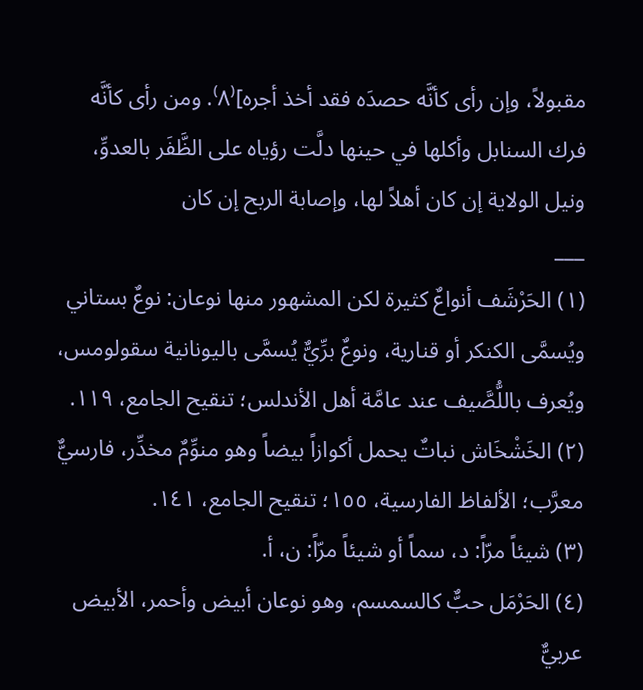مقبولاً، وإن رأى كأنَّه حصدَه فقد أخذ أجره]⁽٨⁾. ومن رأى كأنَّه فرك السنابل وأكلها في حينها دلَّت رؤياه على الظَّفَر بالعدوِّ، ونيل الولاية إن كان أهلاً لها، وإصابة الربح إن كان
___
(١) الحَرْشَف أنواعٌ كثيرة لكن المشهور منها نوعان: نوعٌ بستاني ويُسمَّى الكنكر أو قنارية، ونوعٌ برِّيٌّ يُسمَّى باليونانية سقولومس، ويُعرف باللُّصَّيف عند عامَّة أهل الأندلس؛ تنقيح الجامع، ١١٩.
(٢) الخَشْخَاش نباتٌ يحمل أكوازاً بيضاً وهو منوِّمٌ مخدِّر، فارسيٌّ معرَّب؛ الألفاظ الفارسية، ١٥٥؛ تنقيح الجامع، ١٤١.
(٣) شيئاً مرّاً: د، سماً أو شيئاً مرّاً: ن، أ.
(٤) الحَرْمَل حبٌّ كالسمسم، وهو نوعان أبيض وأحمر، الأبيض عربيٌّ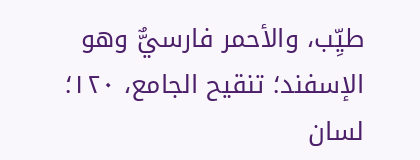طيِّب، والأحمر فارسيٌّ وهو الإسفند؛ تنقيح الجامع، ١٢٠؛ لسان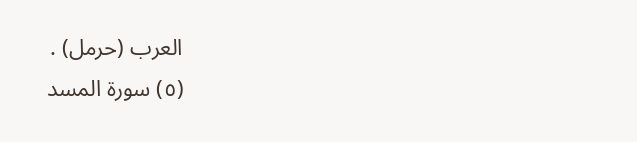العرب (حرمل) .
(٥) سورة المسد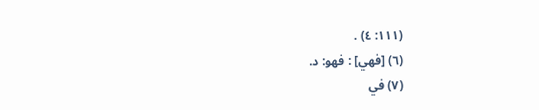(١١١: ٤) .
(٦) [فهي] : فهو: د.
(٧) في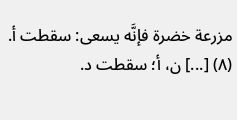مزرعة خضرة فإنَّه يسعى: سقطت أ.
(٨) [...] ن، أ؛ سقطت د.